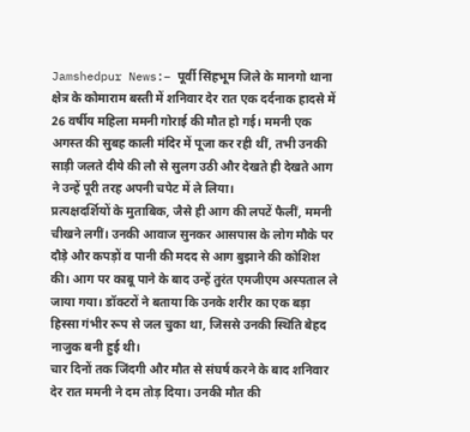Jamshedpur News:– पूर्वी सिंहभूम जिले के मानगो थाना क्षेत्र के कोमाराम बस्ती में शनिवार देर रात एक दर्दनाक हादसे में 26 वर्षीय महिला ममनी गोराई की मौत हो गई। ममनी एक अगस्त की सुबह काली मंदिर में पूजा कर रही थीं, तभी उनकी साड़ी जलते दीये की लौ से सुलग उठी और देखते ही देखते आग ने उन्हें पूरी तरह अपनी चपेट में ले लिया।
प्रत्यक्षदर्शियों के मुताबिक, जैसे ही आग की लपटें फैलीं, ममनी चीखने लगीं। उनकी आवाज सुनकर आसपास के लोग मौके पर दौड़े और कपड़ों व पानी की मदद से आग बुझाने की कोशिश की। आग पर काबू पाने के बाद उन्हें तुरंत एमजीएम अस्पताल ले जाया गया। डॉक्टरों ने बताया कि उनके शरीर का एक बड़ा हिस्सा गंभीर रूप से जल चुका था, जिससे उनकी स्थिति बेहद नाजुक बनी हुई थी।
चार दिनों तक जिंदगी और मौत से संघर्ष करने के बाद शनिवार देर रात ममनी ने दम तोड़ दिया। उनकी मौत की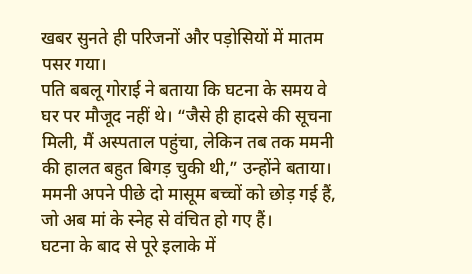खबर सुनते ही परिजनों और पड़ोसियों में मातम पसर गया।
पति बबलू गोराई ने बताया कि घटना के समय वे घर पर मौजूद नहीं थे। “जैसे ही हादसे की सूचना मिली, मैं अस्पताल पहुंचा, लेकिन तब तक ममनी की हालत बहुत बिगड़ चुकी थी,” उन्होंने बताया। ममनी अपने पीछे दो मासूम बच्चों को छोड़ गई हैं, जो अब मां के स्नेह से वंचित हो गए हैं।
घटना के बाद से पूरे इलाके में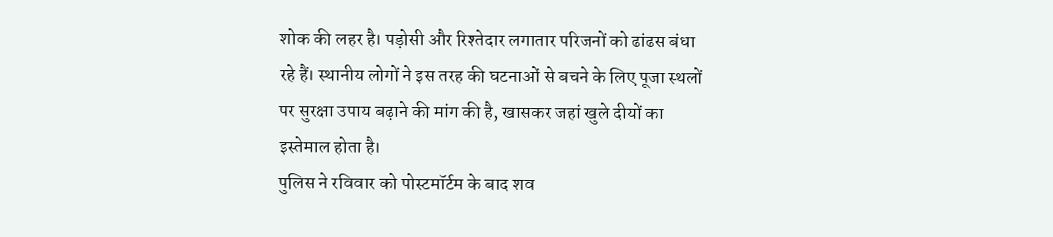शोक की लहर है। पड़ोसी और रिश्तेदार लगातार परिजनों को ढांढस बंधा रहे हैं। स्थानीय लोगों ने इस तरह की घटनाओं से बचने के लिए पूजा स्थलों पर सुरक्षा उपाय बढ़ाने की मांग की है, खासकर जहां खुले दीयों का इस्तेमाल होता है।
पुलिस ने रविवार को पोस्टमॉर्टम के बाद शव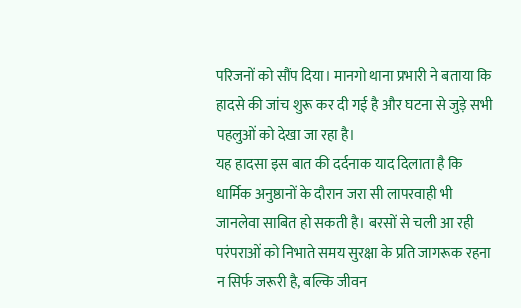परिजनों को सौंप दिया। मानगो थाना प्रभारी ने बताया कि हादसे की जांच शुरू कर दी गई है और घटना से जुड़े सभी पहलुओं को देखा जा रहा है।
यह हादसा इस बात की दर्दनाक याद दिलाता है कि धार्मिक अनुष्ठानों के दौरान जरा सी लापरवाही भी जानलेवा साबित हो सकती है। बरसों से चली आ रही परंपराओं को निभाते समय सुरक्षा के प्रति जागरूक रहना न सिर्फ जरूरी है, बल्कि जीवन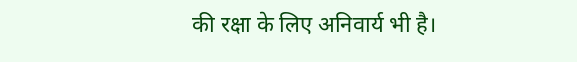की रक्षा के लिए अनिवार्य भी है।